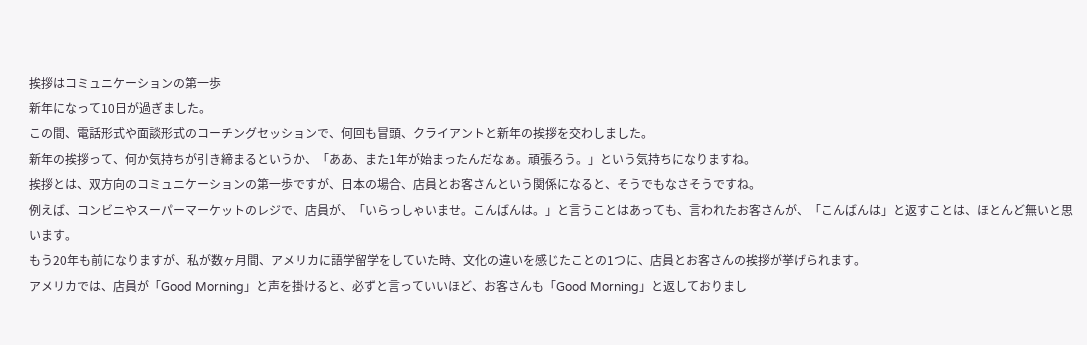挨拶はコミュニケーションの第一歩
新年になって10日が過ぎました。
この間、電話形式や面談形式のコーチングセッションで、何回も冒頭、クライアントと新年の挨拶を交わしました。
新年の挨拶って、何か気持ちが引き締まるというか、「ああ、また1年が始まったんだなぁ。頑張ろう。」という気持ちになりますね。
挨拶とは、双方向のコミュニケーションの第一歩ですが、日本の場合、店員とお客さんという関係になると、そうでもなさそうですね。
例えば、コンビニやスーパーマーケットのレジで、店員が、「いらっしゃいませ。こんばんは。」と言うことはあっても、言われたお客さんが、「こんばんは」と返すことは、ほとんど無いと思います。
もう20年も前になりますが、私が数ヶ月間、アメリカに語学留学をしていた時、文化の違いを感じたことの1つに、店員とお客さんの挨拶が挙げられます。
アメリカでは、店員が「Good Morning」と声を掛けると、必ずと言っていいほど、お客さんも「Good Morning」と返しておりまし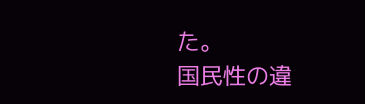た。
国民性の違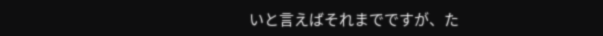いと言えばそれまでですが、た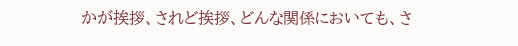かが挨拶、されど挨拶、どんな関係においても、さ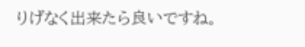りげなく出来たら良いですね。